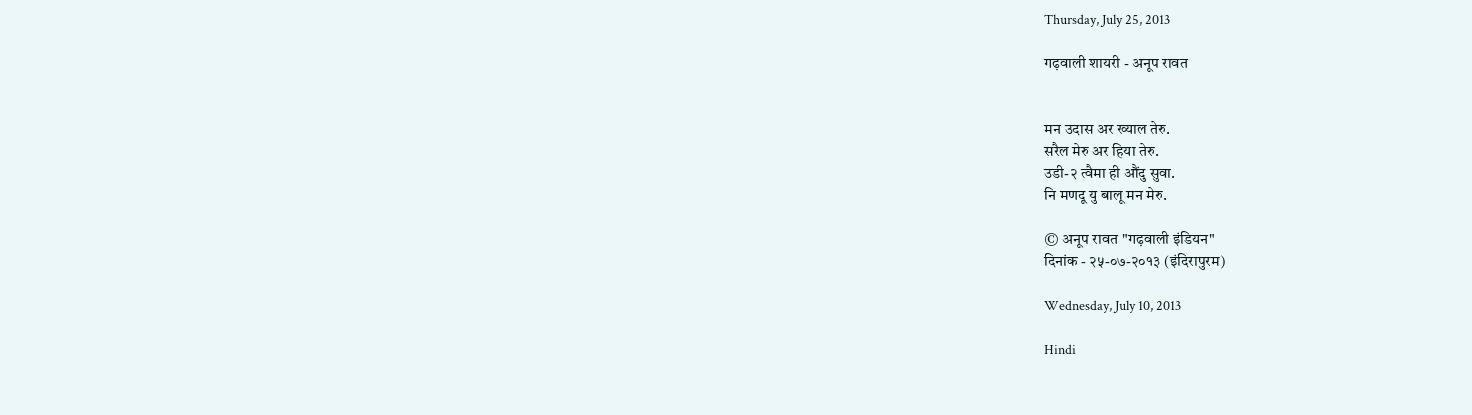Thursday, July 25, 2013

गढ़वाली शायरी - अनूप रावत


मन उदास अर ख्याल तेरु.
सरैल मेरु अर हिया तेरु.
उडी-२ त्वैमा ही औंदु सुवा.
नि मणदू यु बालू मन मेरु.

© अनूप रावत "गढ़वाली इंडियन"
दिनांक - २५-०७-२०१३ (इंदिरापुरम)

Wednesday, July 10, 2013

Hindi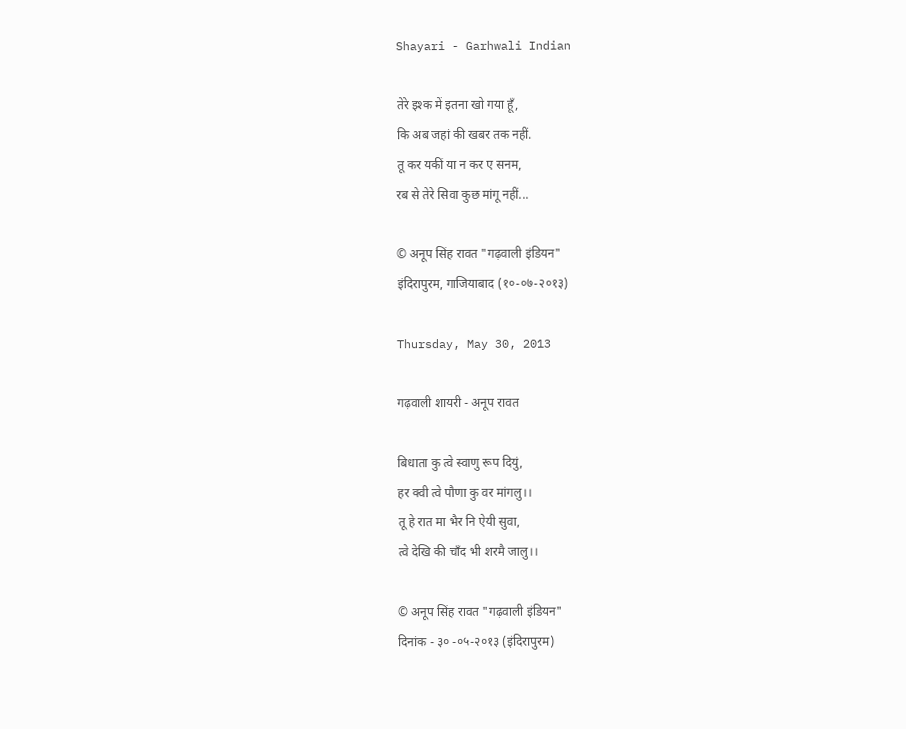Shayari - Garhwali Indian

तेरे इश्क में इतना खो गया हूँ,
कि अब जहां की खबर तक नहीं.
तू कर यकीं या न कर ए सनम,
रब से तेरे सिवा कुछ मांगू नहीं...

© अनूप सिंह रावत "गढ़वाली इंडियन"
इंदिरापुरम, गाजियाबाद (१०-०७-२०१३)

Thursday, May 30, 2013

गढ़वाली शायरी - अनूप रावत

बिधाता कु त्वे स्वाणु रूप दियुं,
हर क्वी त्वे पौणा कु वर मांगलु।।
तू हे रात मा भैर नि ऐयी सुवा,
त्वे देखि की चाँद भी शरमै जालु।।

© अनूप सिंह रावत "गढ़वाली इंडियन"
दिनांक - ३० -०५-२०१३ (इंदिरापुरम)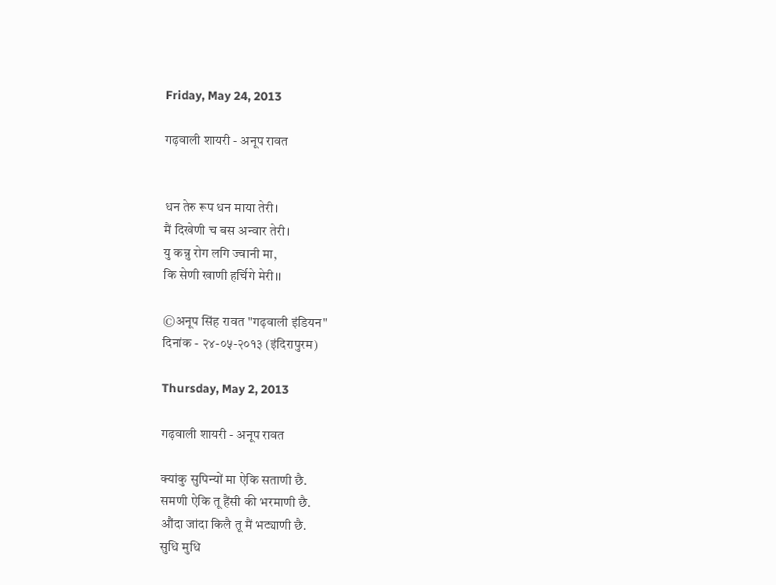Friday, May 24, 2013

गढ़वाली शायरी - अनूप रावत


धन तेरु रूप धन माया तेरी।
मैं दिखेणी च बस अन्वार तेरी।
यु कन्नु रोग लगि ज्वानी मा,
कि सेणी खाणी हर्चिगे मेरी।।

©अनूप सिंह रावत "गढ़वाली इंडियन"
दिनांक - २४-०५-२०१३ (इंदिरापुरम)

Thursday, May 2, 2013

गढ़वाली शायरी - अनूप रावत

क्यांकु सुपिन्यों मा ऐकि सताणी छै.
समणी ऐकि तू हैंसी की भरमाणी छै.
औंदा जांदा किलै तू मैं भट्याणी छै.
सुधि मुधि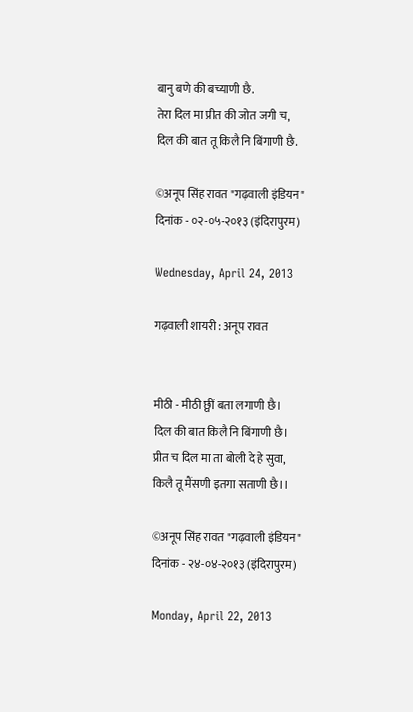बानु बणे की बच्याणी छै.
तेरा दिल मा प्रीत की जोत जगी च,
दिल की बात तू किलै नि बिंगाणी छै.

©अनूप सिंह रावत "गढ़वाली इंडियन"
दिनांक - ०२-०५-२०१३ (इंदिरापुरम)

Wednesday, April 24, 2013

गढ़वाली शायरी : अनूप रावत


मीठी - मीठी छ्वीं बता लगाणी छै।
दिल की बात किलै नि बिंगाणी छै।
प्रीत च दिल मा ता बोली दे हे सुवा,
किलै तू मैंसणी इतगा सताणी छै।।

©अनूप सिंह रावत "गढ़वाली इंडियन"
दिनांक - २४-०४-२०१३ (इंदिरापुरम)

Monday, April 22, 2013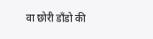वा छोरी डाँडो की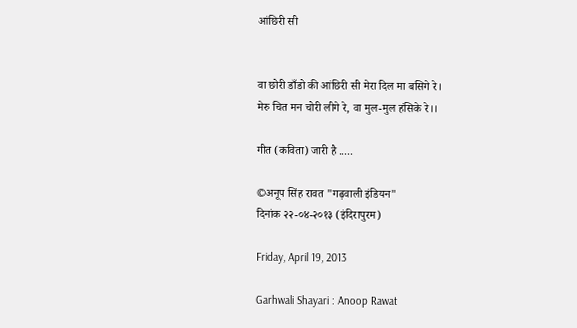आंछिरी सी


वा छोरी डाँडो की आंछिरी सी मेरा दिल मा बसिगे रे।
मेरु चित मन चोरी लीगे रे, वा मुल-मुल हंसिके रे।।

गीत (कविता) जारी है .....

©अनूप सिंह रावत "गढ़वाली इंडियन"
दिनांक २२-०४-२०१३ (इंदिरापुरम)

Friday, April 19, 2013

Garhwali Shayari : Anoop Rawat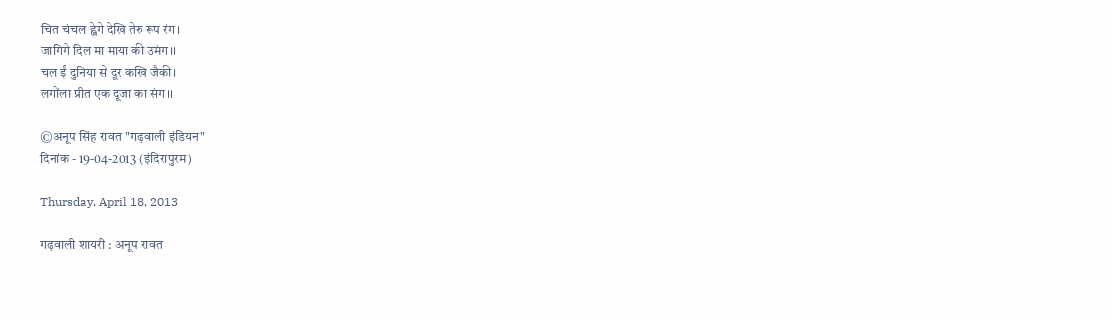चित चंचल ह्वेगे देखि तेरु रूप रंग।
जागिगे दिल मा माया की उमंग।।
चल ईं दुनिया से दूर कखि जैकी।
लगोंला प्रीत एक दूजा का संग।।

©अनूप सिंह रावत "गढ़वाली इंडियन"
दिनांक - 19-04-2013 (इंदिरापुरम)

Thursday, April 18, 2013

गढ़वाली शायरी : अनूप रावत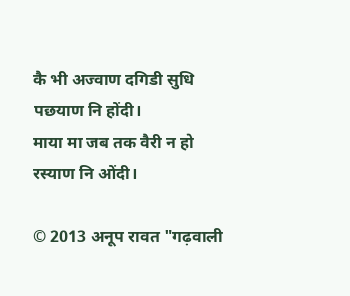कै भी अज्वाण दगिडी सुधि पछयाण नि होंदी।
माया मा जब तक वैरी न हो रस्याण नि ओंदी।

© 2013 अनूप रावत "गढ़वाली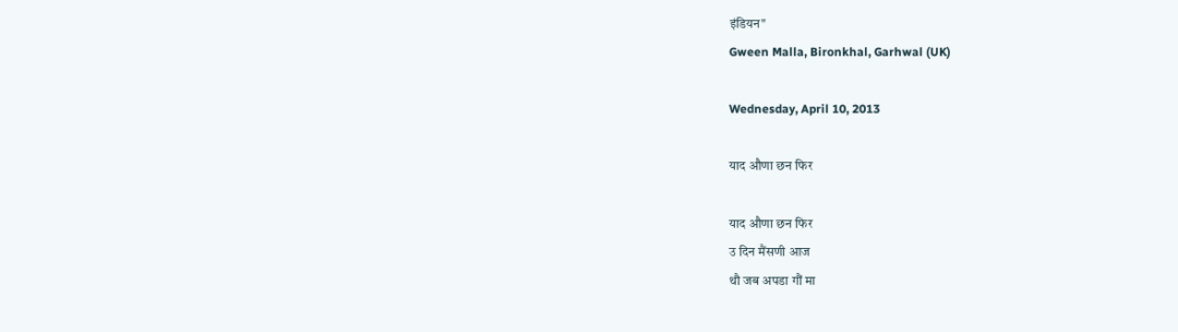इंडियन"
Gween Malla, Bironkhal, Garhwal (UK)

Wednesday, April 10, 2013

याद औणा छन फिर

याद औणा छन फिर
उ दिन मैंसणी आज
थौ जब अपडा गौं मा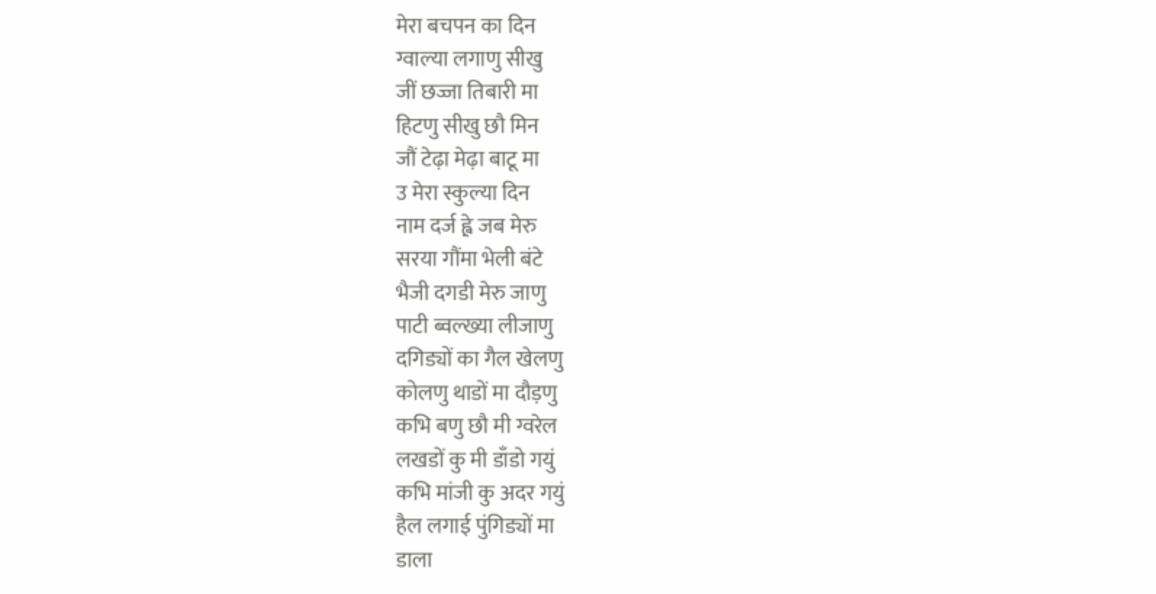मेरा बचपन का दिन
ग्वाल्या लगाणु सीखु
जीं छज्जा तिबारी मा
हिटणु सीखु छौ मिन
जौं टेढ़ा मेढ़ा बाटू मा
उ मेरा स्कुल्या दिन
नाम दर्ज ह्व़े जब मेरु
सरया गौंमा भेली बंटे
भैजी दगडी मेरु जाणु
पाटी ब्वल्ख्या लीजाणु
दगिड्यों का गैल खेलणु
कोलणु थाडों मा दौड़णु
कभि बणु छौ मी ग्वरेल
लखडों कु मी डाँडो गयुं
कभि मांजी कु अदर गयुं
हैल लगाई पुंगिड्यों मा
डाला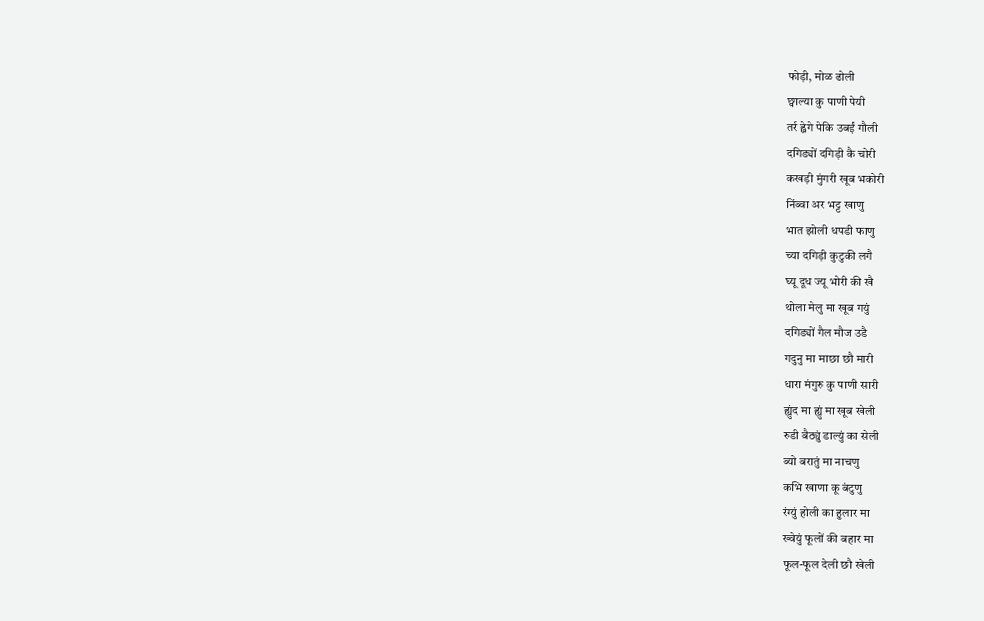फोड़ी, मोळ ढोली
छ्वाल्या कु पाणी पेयी
तर्र ह्वेगे पेकि उबईं गौली
दगिड्यों दगिड़ी कै चोरी
कखड़ी मुंगरी खूब भकोरी
निंब्वा अर भट्ट खाणु
भात झोली धपडी फाणु
च्या दगिड़ी कुटुकी लगै
घ्यू दूध ज्यू भोरी की खै
थोला मेलु मा खूब गयुं
दगिड्यों गैल मौज उडै
गदुनु मा माछा छौ मारी
धारा मंगुरु कु पाणी सारी
ह्युंद मा ह्युं मा खूब खेली
रुडी बैठ्युं डाल्युं का सेली
ब्यो बरातुं मा नाचणु
कभि खाणा कू बंटुणु
रंग्युं होली का हुलार मा
ख्वेयुं फूलों की बहार मा
फूल-फूल देली छौ खेली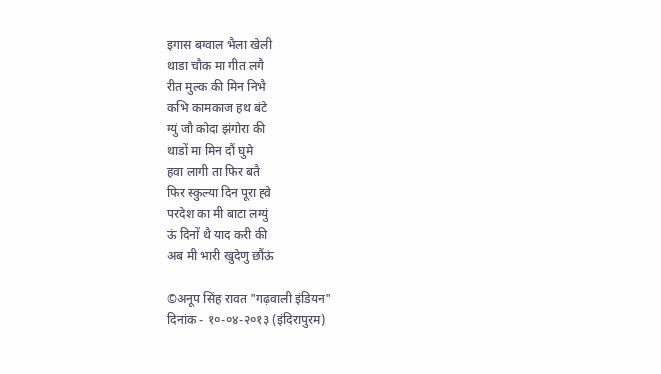इगास बग्वाल भैला खेली
थाडा चौक मा गीत लगै
रीत मुल्क की मिन निभै
कभि कामकाज हथ बंटे
ग्युं जौ कोदा झंगोरा की
थाडों मा मिन दौं घुमे
हवा लागी ता फिर बतै
फिर स्कुल्या दिन पूरा ह्व़े
परदेश का मी बाटा लग्युं
ऊं दिनों थै याद करी की
अब मी भारी खुदेणु छौंऊं

©अनूप सिंह रावत "गढ़वाली इंडियन"
दिनांक - १०-०४-२०१३ (इंदिरापुरम)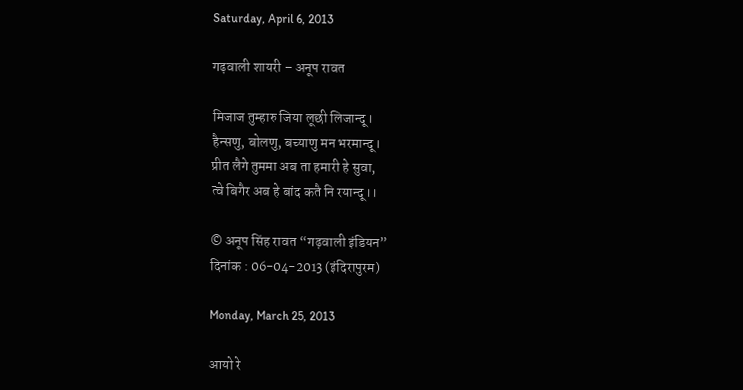Saturday, April 6, 2013

गढ़वाली शायरी – अनूप रावत

मिजाज तुम्हारु जिया लूछी लिजान्दू।
हैन्सणु, बोलणु, बच्याणु मन भरमान्दू।
प्रीत लैगे तुममा अब ता हमारी हे सुवा,
त्वे बिगैर अब हे बांद कतै नि रयान्दू।।

© अनूप सिंह रावत “गढ़वाली इंडियन”
दिनांक : 06-04-2013 (इंदिरापुरम)

Monday, March 25, 2013

आयो रे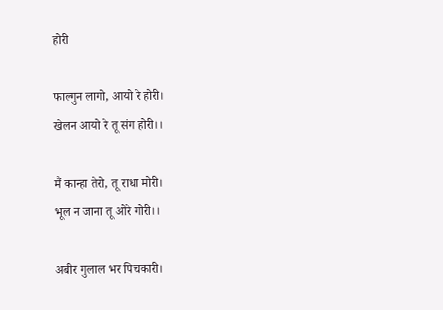होरी

फाल्गुन लागो, आयो रे होरी।
खेलन आयो रे तू संग होरी।।

मैं कान्हा तेरो, तू राधा मोरी।
भूल न जाना तू ओरे गोरी।।

अबीर गुलाल भर पिचकारी।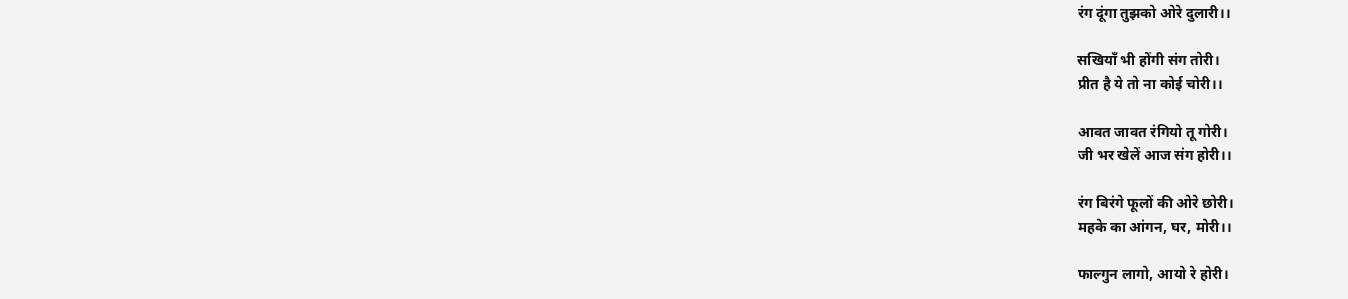रंग दूंगा तुझको ओरे दुलारी।।

सखियाँ भी होंगी संग तोरी।
प्रीत है ये तो ना कोई चोरी।।

आवत जावत रंगियो तू गोरी।
जी भर खेलें आज संग होरी।।

रंग बिरंगे फूलों की ओरे छोरी।
महके का आंगन, घर, मोरी।।

फाल्गुन लागो, आयो रे होरी।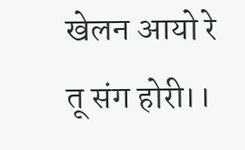खेलन आयो रे तू संग होरी।।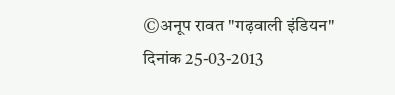©अनूप रावत "गढ़वाली इंडियन"
दिनांक 25-03-2013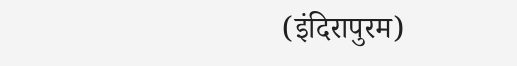(इंदिरापुरम)